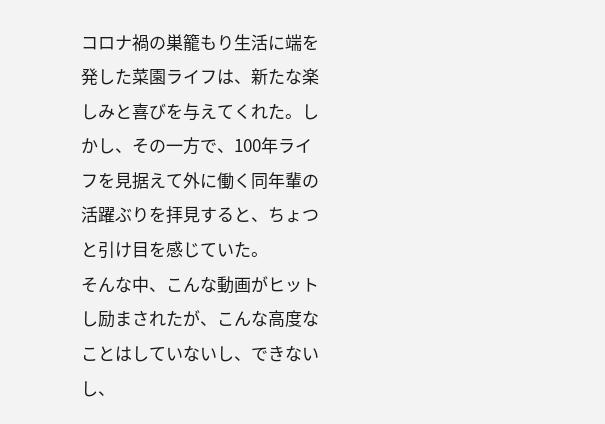コロナ禍の巣籠もり生活に端を発した菜園ライフは、新たな楽しみと喜びを与えてくれた。しかし、その一方で、100年ライフを見据えて外に働く同年輩の活躍ぶりを拝見すると、ちょつと引け目を感じていた。
そんな中、こんな動画がヒットし励まされたが、こんな高度なことはしていないし、できないし、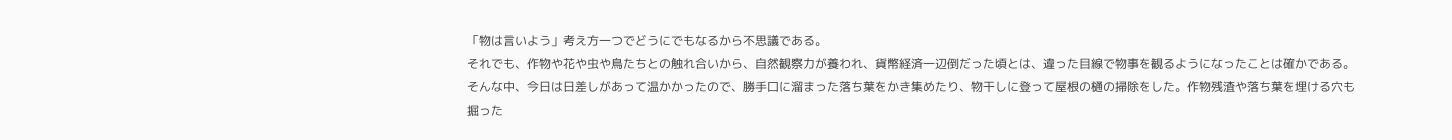「物は言いよう」考え方一つでどうにでもなるから不思議である。
それでも、作物や花や虫や鳥たちとの触れ合いから、自然観察力が養われ、貨幣経済一辺倒だった頃とは、違った目線で物事を観るようになったことは確かである。
そんな中、今日は日差しがあって温かかったので、勝手口に溜まった落ち葉をかき集めたり、物干しに登って屋根の樋の掃除をした。作物残渣や落ち葉を埋ける穴も掘った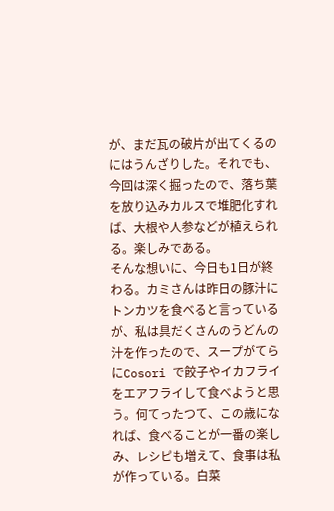が、まだ瓦の破片が出てくるのにはうんざりした。それでも、今回は深く掘ったので、落ち葉を放り込みカルスで堆肥化すれば、大根や人参などが植えられる。楽しみである。
そんな想いに、今日も1日が終わる。カミさんは昨日の豚汁にトンカツを食べると言っているが、私は具だくさんのうどんの汁を作ったので、スープがてらにCosori で餃子やイカフライをエアフライして食べようと思う。何てったつて、この歳になれば、食べることが一番の楽しみ、レシピも増えて、食事は私が作っている。白菜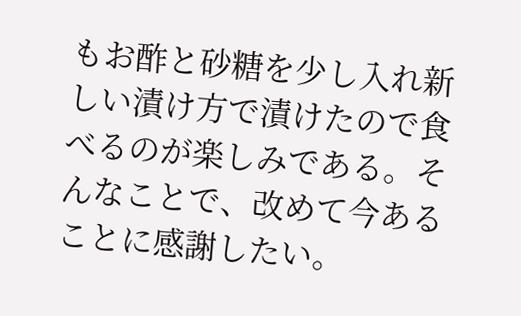もお酢と砂糖を少し入れ新しい漬け方で漬けたので食べるのが楽しみである。そんなことで、改めて今あることに感謝したい。